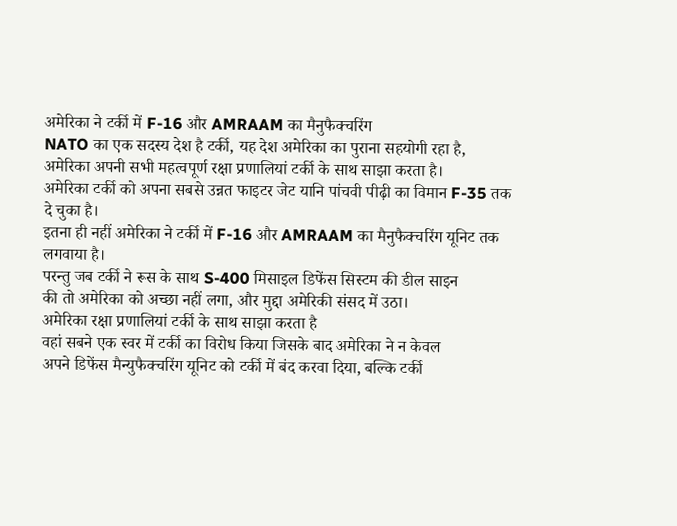अमेरिका ने टर्की में F-16 और AMRAAM का मैनुफैक्चरिंग
NATO का एक सदस्य देश है टर्की, यह देश अमेरिका का पुराना सहयोगी रहा है,
अमेरिका अपनी सभी महत्वपूर्ण रक्षा प्रणालियां टर्की के साथ साझा करता है।
अमेरिका टर्की को अपना सबसे उन्नत फाइटर जेट यानि पांचवी पीढ़ी का विमान F-35 तक दे चुका है।
इतना ही नहीं अमेरिका ने टर्की में F-16 और AMRAAM का मैनुफैक्चरिंग यूनिट तक लगवाया है।
परन्तु जब टर्की ने रूस के साथ S-400 मिसाइल डिफेंस सिस्टम की डील साइन
की तो अमेरिका को अच्छा नहीं लगा, और मुद्दा अमेरिकी संसद में उठा।
अमेरिका रक्षा प्रणालियां टर्की के साथ साझा करता है
वहां सबने एक स्वर में टर्की का विरोध किया जिसके बाद अमेरिका ने न केवल
अपने डिफेंस मैन्युफैक्चरिंग यूनिट को टर्की में बंद करवा दिया, बल्कि टर्की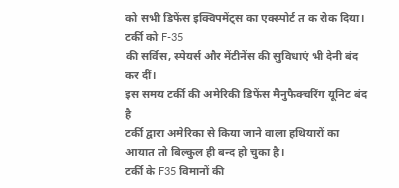को सभी डिफेंस इक्विपमेंट्स का एक्स्पोर्ट त क रोक दिया। टर्की को F-35
की सर्विस, स्पेयर्स और मेंटीनेंस की सुविधाएं भी देनी बंद कर दीं।
इस समय टर्की की अमेरिकी डिफेंस मैनुफैक्चरिंग यूनिट बंद है
टर्की द्वारा अमेरिका से किया जाने वाला हथियारों का आयात तो बिल्कुल ही बन्द हो चुका है।
टर्की के F35 विमानों की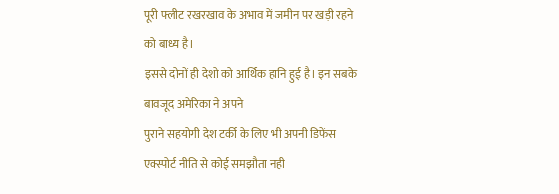पूरी फ्लीट रखरखाव के अभाव में जमीन पर खड़ी रहने को बाध्य है।
इससे दोनों ही देशो को आर्थिक हानि हुई है। इन सबके बावजूद अमेरिका ने अपने
पुराने सहयोगी देश टर्की के लिए भी अपनी डिफेंस
एक्स्पोर्ट नीति से कोई समझौता नही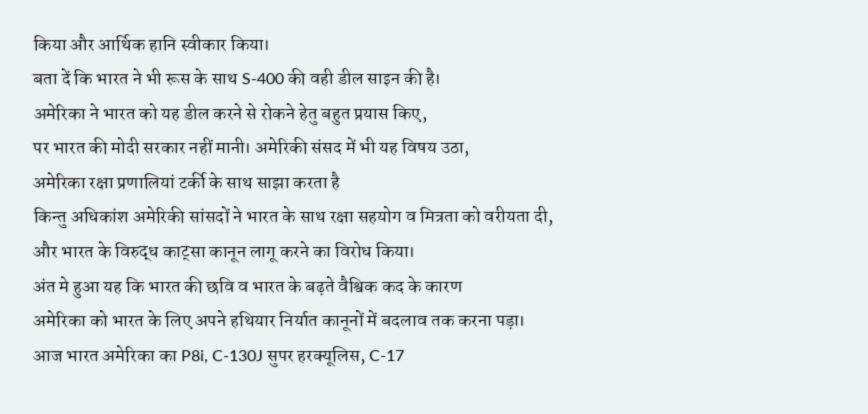किया और आर्थिक हानि स्वीकार किया।
बता दें कि भारत ने भी रूस के साथ S-400 की वही डील साइन की है।
अमेरिका ने भारत को यह डील करने से रोकने हेतु बहुत प्रयास किए,
पर भारत की मोदी सरकार नहीं मानी। अमेरिकी संसद में भी यह विषय उठा,
अमेरिका रक्षा प्रणालियां टर्की के साथ साझा करता है
किन्तु अधिकांश अमेरिकी सांसदों ने भारत के साथ रक्षा सहयोग व मित्रता को वरीयता दी,
और भारत के विरुद्ध काट्सा कानून लागू करने का विरोध किया।
अंत मे हुआ यह कि भारत की छवि व भारत के बढ़ते वैश्विक कद के कारण
अमेरिका को भारत के लिए अपने हथियार निर्यात कानूनों में बदलाव तक करना पड़ा।
आज भारत अमेरिका का P8i, C-130J सुपर हरक्यूलिस, C-17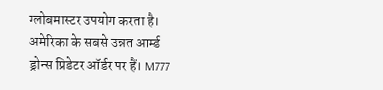ग्लोबमास्टर उपयोग करता है।
अमेरिका के सबसे उन्नत आर्म्ड ड्रोन्स प्रिडेटर ऑर्डर पर हैं। M777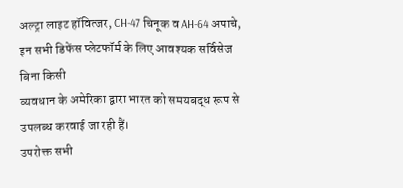अल्ट्रा लाइट हॉवित्जर, CH-47 चिनूक व AH-64 अपाचे,
इन सभी डिफेंस प्लेटफॉर्म के लिए आवश्यक सर्विसेज बिना किसी
व्यवधान के अमेरिका द्वारा भारत को समयबद्ध रूप से उपलब्ध करवाई जा रही हैं।
उपरोक्त सभी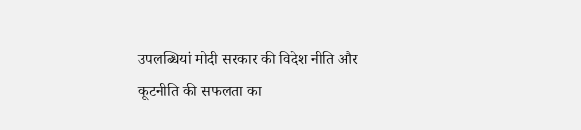उपलब्धियां मोदी सरकार की विदेश नीति और
कूटनीति की सफलता का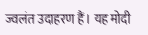ज्वलंत उदाहरण हैं। यह मोदी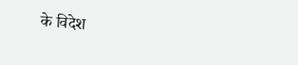के विदेश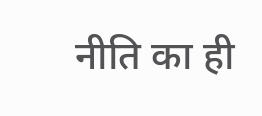नीति का ही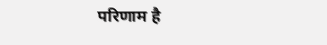परिणाम है